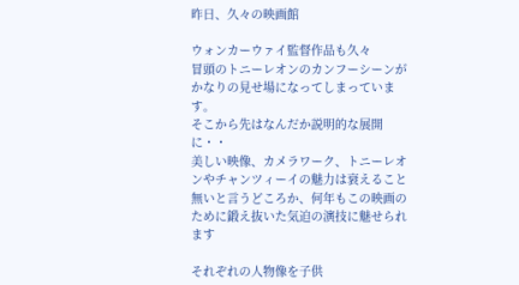昨日、久々の映画館

ウォンカーウァイ監督作品も久々
冒頭のトニーレオンのカンフーシーンがかなりの見せ場になってしまっています。
そこから先はなんだか説明的な展開に・・
美しい映像、カメラワーク、トニーレオンやチャンツィーイの魅力は衰えること無いと言うどころか、何年もこの映画のために鍛え抜いた気迫の演技に魅せられます

それぞれの人物像を子供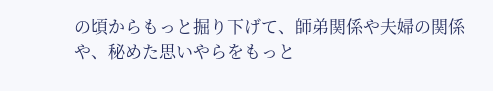の頃からもっと掘り下げて、師弟関係や夫婦の関係や、秘めた思いやらをもっと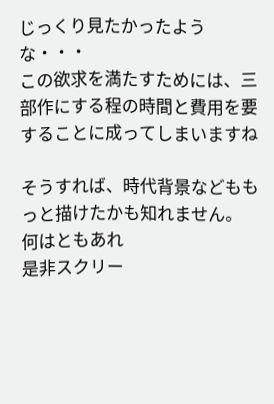じっくり見たかったような・・・
この欲求を満たすためには、三部作にする程の時間と費用を要することに成ってしまいますね

そうすれば、時代背景などももっと描けたかも知れません。
何はともあれ
是非スクリー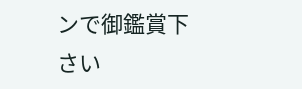ンで御鑑賞下さい